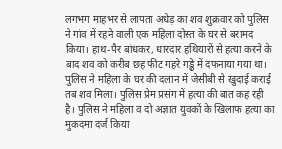लगभग माहभर से लापता अधेड़ का शव शुक्रवार को पुलिस ने गांव में रहने वाली एक महिला दोस्त के घर से बरामद किया। हाथ-पैर बांधकर, धारदार हथियारों से हत्या करने के बाद शव को करीब छह फीट गहरे गड्ढे में दफनाया गया था। पुलिस ने महिला के घर की दलान में जेसीबी से खुदाई कराई तब शव मिला। पुलिस प्रेम प्रसंग में हत्या की बात कह रही है। पुलिस ने महिला व दो अज्ञात युवकों के खिलाफ हत्या का मुकदमा दर्ज किया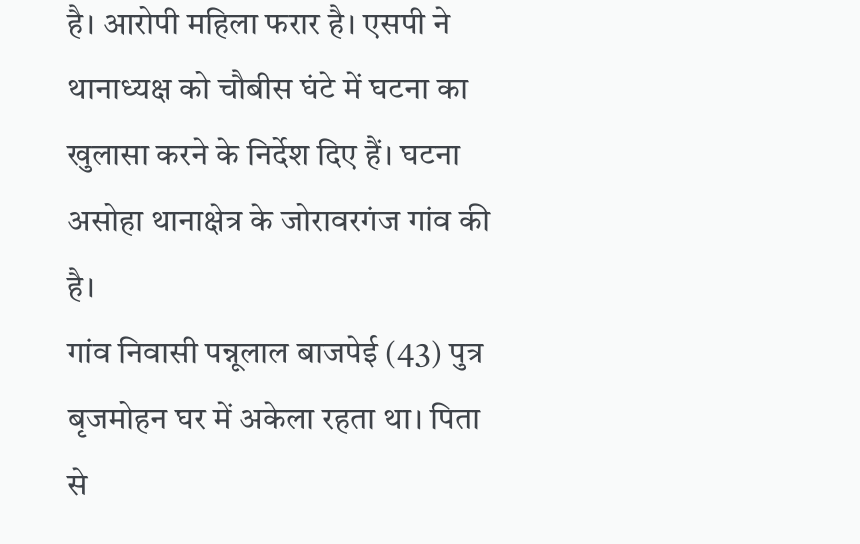है। आरोपी महिला फरार है। एसपी ने थानाध्यक्ष को चौबीस घंटे में घटना का खुलासा करने के निर्देश दिए हैं। घटना असोहा थानाक्षेत्र के जोरावरगंज गांव की है।
गांव निवासी पन्नूलाल बाजपेई (43) पुत्र बृजमोहन घर में अकेला रहता था। पिता से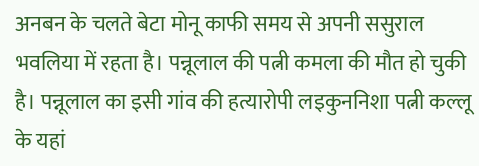अनबन के चलते बेटा मोनू काफी समय से अपनी ससुराल भवलिया में रहता है। पन्नूलाल की पत्नी कमला की मौत हो चुकी है। पन्नूलाल का इसी गांव की हत्यारोपी लइकुननिशा पत्नी कल्लू के यहां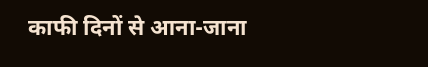काफी दिनों से आना-जाना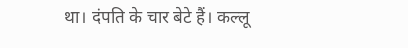था। दंपति के चार बेटे हैं। कल्लू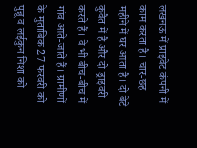लखनऊ में प्राइवेट कंपनी में काम करता है। चार-छह महीने में घर आता है। दो बेटे कुवैत में है और दो ड्राइवरी करते हैं। वे भी बीच-बीच में गांव आते-जाते हैं। ग्रामीणों के मुताबिक 27 फरवरी को पुन्नू व लईकुन निशा को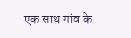एक साथ गांव के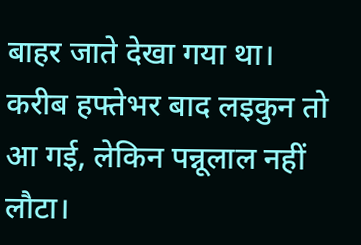बाहर जाते देखा गया था।
करीब हफ्तेभर बाद लइकुन तो आ गई, लेकिन पन्नूलाल नहीं लौटा।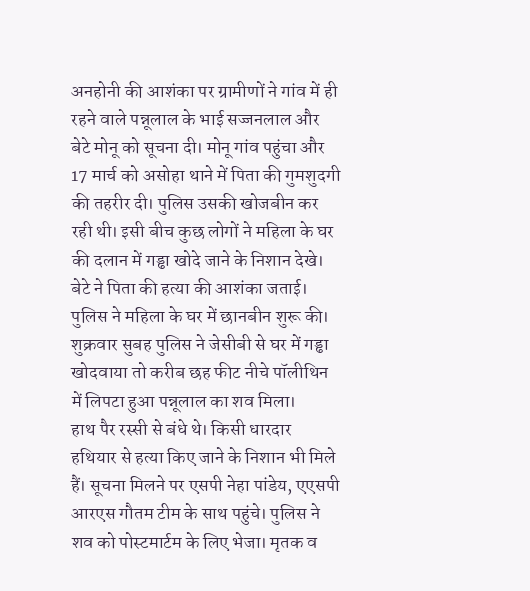अनहोनी की आशंका पर ग्रामीणों ने गांव में ही रहने वाले पन्नूलाल के भाई सज्जनलाल और बेटे मोनू को सूचना दी। मोनू गांव पहुंचा और 17 मार्च को असोहा थाने में पिता की गुमशुदगी की तहरीर दी। पुलिस उसकी खोजबीन कर रही थी। इसी बीच कुछ लोगों ने महिला के घर की दलान में गड्ढा खोदे जाने के निशान देखे। बेटे ने पिता की हत्या की आशंका जताई। पुलिस ने महिला के घर में छानबीन शुरू की। शुक्रवार सुबह पुलिस ने जेसीबी से घर में गड्ढा खोदवाया तो करीब छह फीट नीचे पॉलीथिन में लिपटा हुआ पन्नूलाल का शव मिला।
हाथ पैर रस्सी से बंधे थे। किसी धारदार हथियार से हत्या किए जाने के निशान भी मिले हैं। सूचना मिलने पर एसपी नेहा पांडेय, एएसपी आरएस गौतम टीम के साथ पहुंचे। पुलिस ने शव को पोस्टमार्टम के लिए भेजा। मृतक व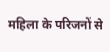महिला के परिजनों से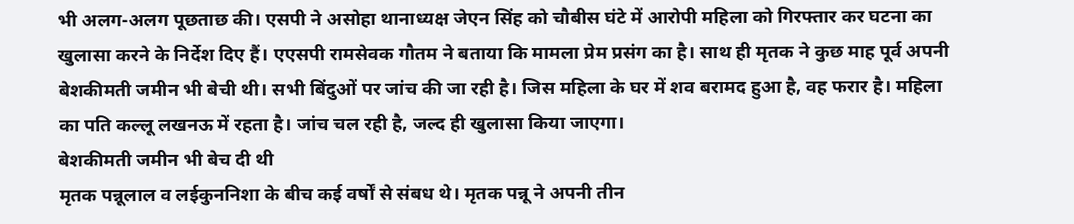भी अलग-अलग पूछताछ की। एसपी ने असोहा थानाध्यक्ष जेएन सिंह को चौबीस घंटे में आरोपी महिला को गिरफ्तार कर घटना का खुलासा करने के निर्देश दिए हैं। एएसपी रामसेवक गौतम ने बताया कि मामला प्रेम प्रसंग का है। साथ ही मृतक ने कुछ माह पूर्व अपनी बेशकीमती जमीन भी बेची थी। सभी बिंदुओं पर जांच की जा रही है। जिस महिला के घर में शव बरामद हुआ है, वह फरार है। महिला का पति कल्लू लखनऊ में रहता है। जांच चल रही है, जल्द ही खुलासा किया जाएगा।
बेशकीमती जमीन भी बेच दी थी
मृतक पन्नूलाल व लईकुननिशा के बीच कई वर्षों से संबध थे। मृतक पन्नू ने अपनी तीन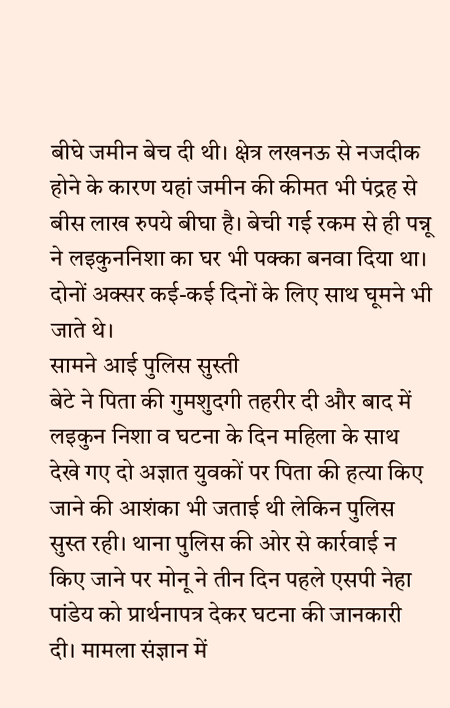बीघे जमीन बेच दी थी। क्षेत्र लखनऊ से नजदीक होने के कारण यहां जमीन की कीमत भी पंद्रह से बीस लाख रुपये बीघा है। बेची गई रकम से ही पन्नू ने लइकुननिशा का घर भी पक्का बनवा दिया था। दोनों अक्सर कई-कई दिनों के लिए साथ घूमने भी जाते थे।
सामने आई पुलिस सुस्ती
बेटे ने पिता की गुमशुदगी तहरीर दी और बाद में लइकुन निशा व घटना के दिन महिला के साथ देखे गए दो अज्ञात युवकों पर पिता की हत्या किए जाने की आशंका भी जताई थी लेकिन पुलिस सुस्त रही। थाना पुलिस की ओर से कार्रवाई न किए जाने पर मोनू ने तीन दिन पहले एसपी नेहा पांडेय को प्रार्थनापत्र देकर घटना की जानकारी दी। मामला संज्ञान में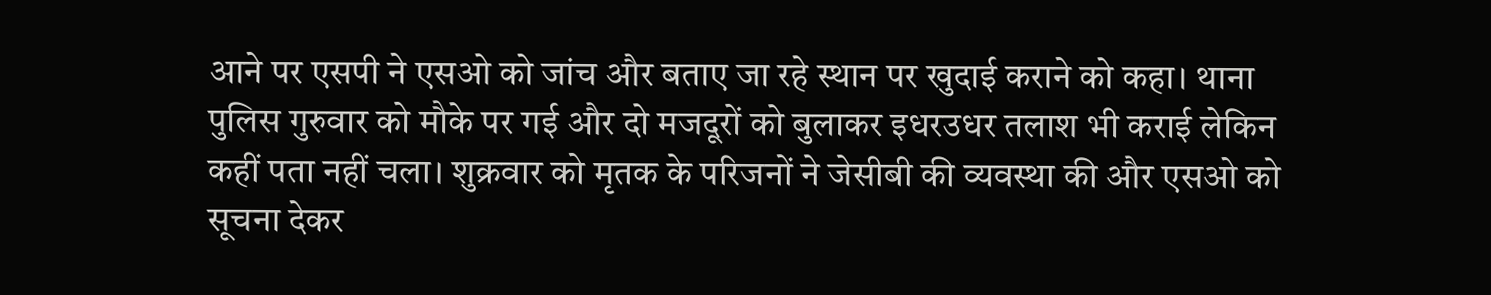आने पर एसपी ने एसओ को जांच और बताए जा रहे स्थान पर खुदाई कराने को कहा। थाना पुलिस गुरुवार को मौके पर गई और दो मजदूरों को बुलाकर इधरउधर तलाश भी कराई लेकिन कहीं पता नहीं चला। शुक्रवार को मृतक के परिजनों ने जेसीबी की व्यवस्था की और एसओ को सूचना देकर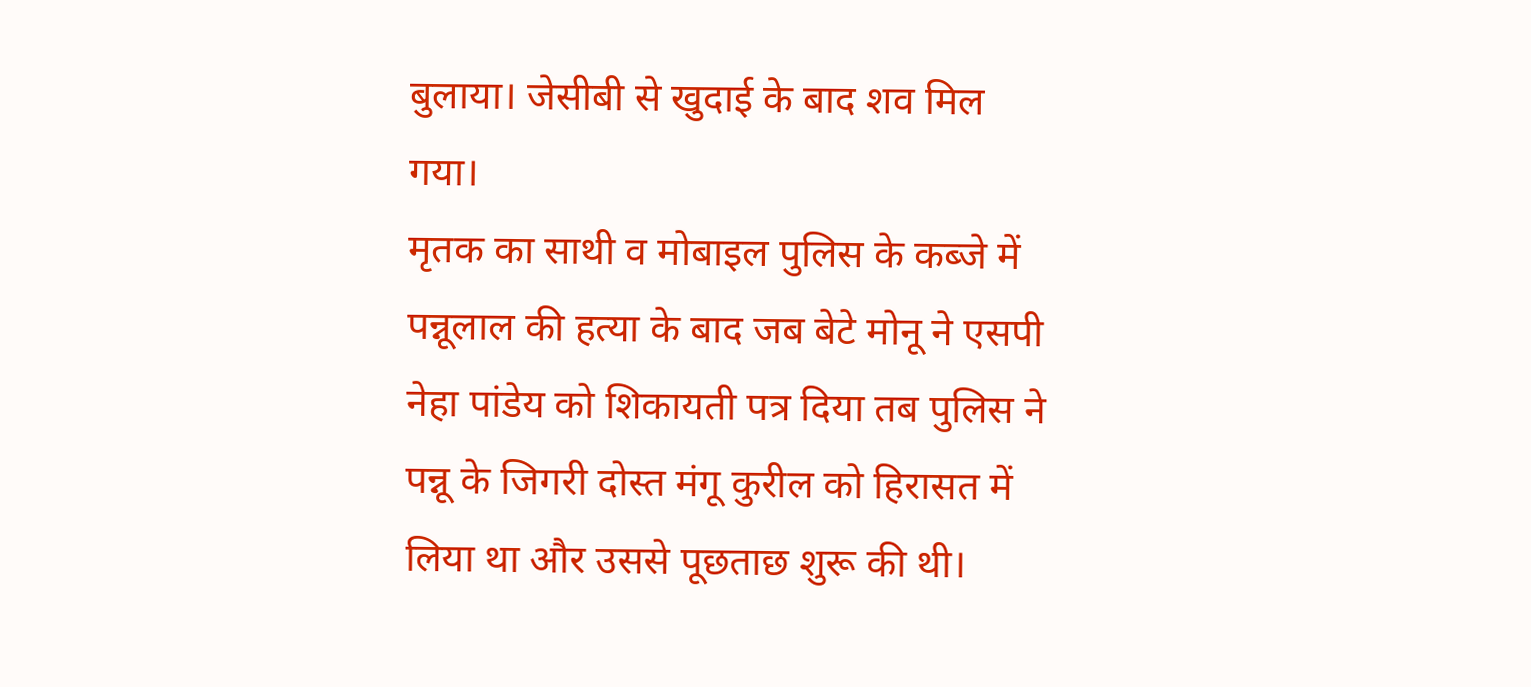बुलाया। जेसीबी से खुदाई के बाद शव मिल गया।
मृतक का साथी व मोबाइल पुलिस के कब्जे में
पन्नूलाल की हत्या के बाद जब बेटे मोनू ने एसपी नेहा पांडेय को शिकायती पत्र दिया तब पुलिस ने पन्नू के जिगरी दोस्त मंगू कुरील को हिरासत में लिया था और उससे पूछताछ शुरू की थी।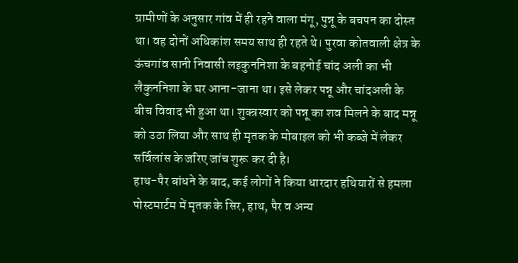ग्रामीणों के अनुसार गांव में ही रहने वाला मंगू, पुन्नू के बचपन का दोस्त था। वह दोनों अधिकांश समय साथ ही रहते थे। पुरवा कोतवाली क्षेत्र के ऊंचगांव सानी निवासी लइकुननिशा के बहनोई चांद अली का भी लैकुननिशा के घर आना-जाना था। इसे लेकर पन्नू और चांदअली के बीच विवाद भी हुआ था। शुक्त्रस्वार को पन्नू का शव मिलने के बाद मन्नू को उठा लिया और साथ ही मृतक के मोबाइल को भी कब्जे में लेकर सर्विलांस के जरिए जांच शुरू कर दी है।
हाथ-पैर बांधने के बाद, कई लोगों ने किया धारदार हथियारों से हमला
पोस्टमार्टम में मृतक के सिर, हाथ, पैर व अन्य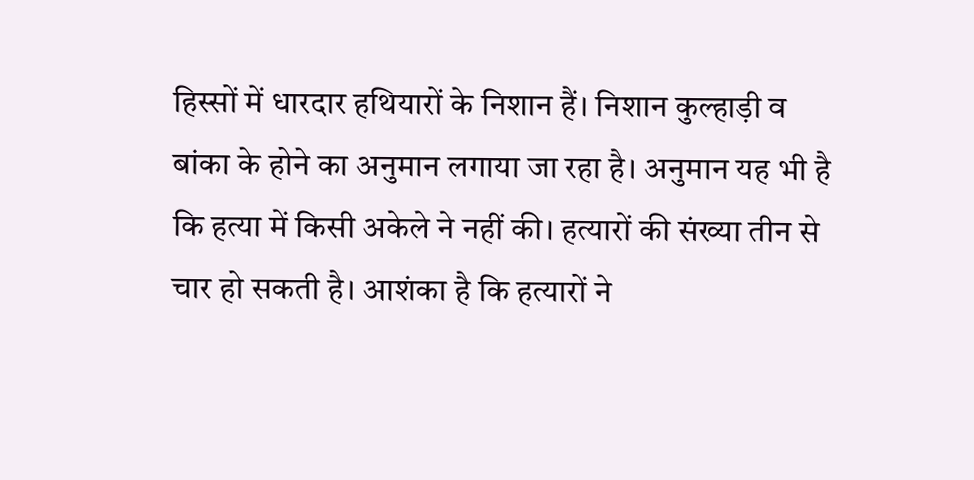हिस्सों में धारदार हथियारों के निशान हैं। निशान कुल्हाड़ी व बांका के होने का अनुमान लगाया जा रहा है। अनुमान यह भी है कि हत्या में किसी अकेले ने नहीं की। हत्यारों की संख्या तीन से चार हो सकती है। आशंका है कि हत्यारों ने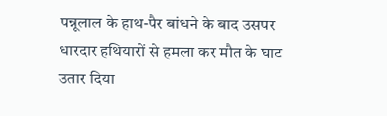पन्नूलाल के हाथ-पैर बांधने के बाद उसपर धारदार हथियारों से हमला कर मौत के घाट उतार दिया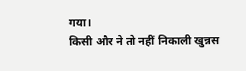गया।
किसी और ने तो नहीं निकाली खुन्नस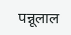पन्नूलाल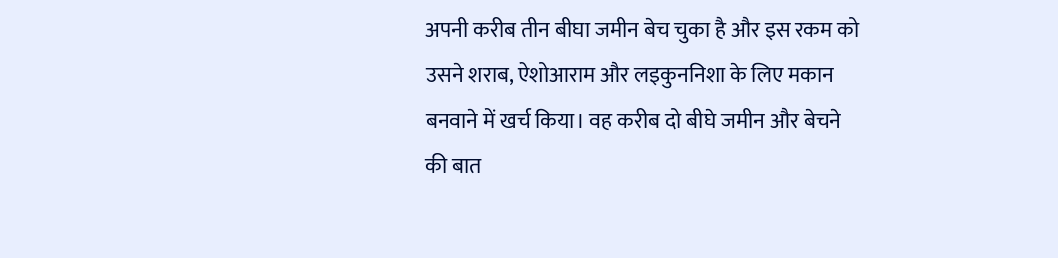अपनी करीब तीन बीघा जमीन बेच चुका है और इस रकम को उसने शराब, ऐशोआराम और लइकुननिशा के लिए मकान बनवाने में खर्च किया। वह करीब दो बीघे जमीन और बेचने की बात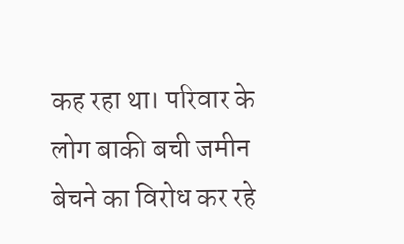कह रहा था। परिवार के लोग बाकी बची जमीन बेचने का विरोध कर रहे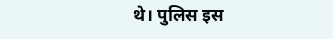थे। पुलिस इस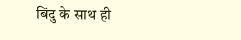बिंदु के साथ ही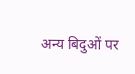अन्य बिदुओं पर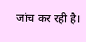जांच कर रही है।